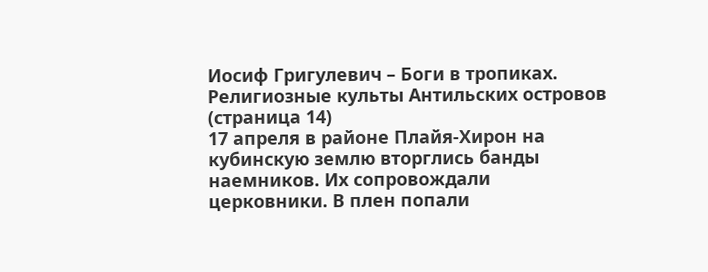Иосиф Григулевич – Боги в тропиках. Религиозные культы Антильских островов (страница 14)
17 апреля в районе Плайя-Хирон на кубинскую землю вторглись банды наемников. Их сопровождали церковники. В плен попали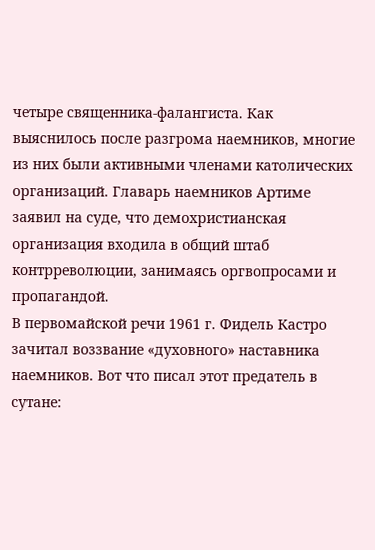четыре священника-фалангиста. Как выяснилось после разгрома наемников, многие из них были активными членами католических организаций. Главарь наемников Артиме заявил на суде, что демохристианская организация входила в общий штаб контрреволюции, занимаясь оргвопросами и пропагандой.
В первомайской речи 1961 г. Фидель Кастро зачитал воззвание «духовного» наставника наемников. Вот что писал этот предатель в сутане: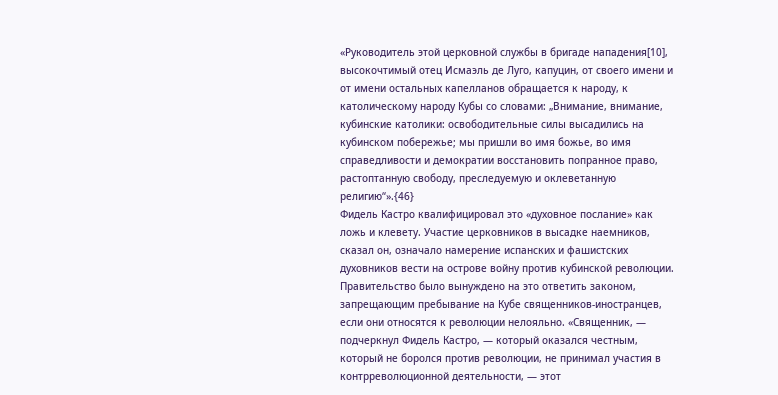«Руководитель этой церковной службы в бригаде нападения[10], высокочтимый отец Исмаэль де Луго, капуцин, от своего имени и от имени остальных капелланов обращается к народу, к католическому народу Кубы со словами: „Внимание, внимание, кубинские католики: освободительные силы высадились на кубинском побережье; мы пришли во имя божье, во имя справедливости и демократии восстановить попранное право, растоптанную свободу, преследуемую и оклеветанную религию“».{46}
Фидель Кастро квалифицировал это «духовное послание» как ложь и клевету. Участие церковников в высадке наемников, сказал он, означало намерение испанских и фашистских духовников вести на острове войну против кубинской революции. Правительство было вынуждено на это ответить законом, запрещающим пребывание на Кубе священников-иностранцев, если они относятся к революции нелояльно. «Священник, — подчеркнул Фидель Кастро, — который оказался честным, который не боролся против революции, не принимал участия в контрреволюционной деятельности, — этот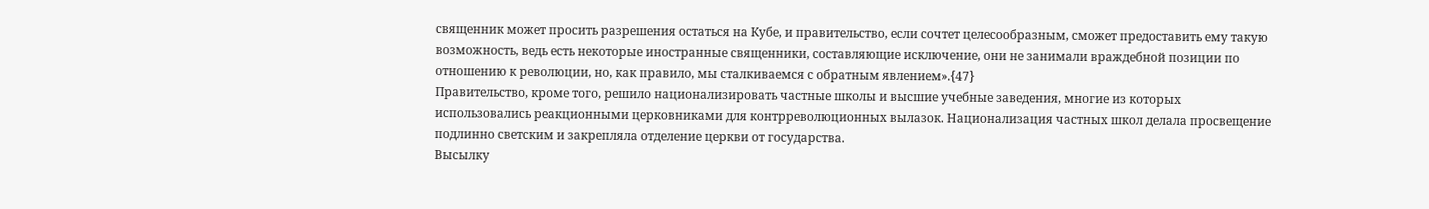священник может просить разрешения остаться на Кубе, и правительство, если сочтет целесообразным, сможет предоставить ему такую возможность, ведь есть некоторые иностранные священники, составляющие исключение, они не занимали враждебной позиции по отношению к революции, но, как правило, мы сталкиваемся с обратным явлением».{47}
Правительство, кроме того, решило национализировать частные школы и высшие учебные заведения, многие из которых использовались реакционными церковниками для контрреволюционных вылазок. Национализация частных школ делала просвещение подлинно светским и закрепляла отделение церкви от государства.
Высылку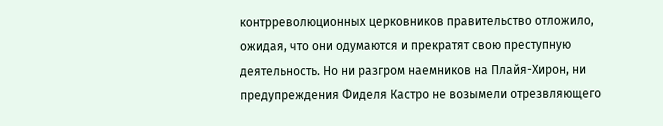контрреволюционных церковников правительство отложило, ожидая, что они одумаются и прекратят свою преступную деятельность. Но ни разгром наемников на Плайя-Хирон, ни предупреждения Фиделя Кастро не возымели отрезвляющего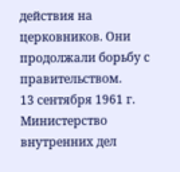действия на церковников. Они продолжали борьбу с правительством.
13 сентября 1961 г. Министерство внутренних дел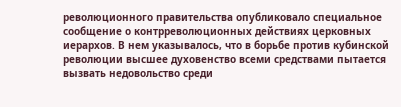революционного правительства опубликовало специальное сообщение о контрреволюционных действиях церковных иерархов. В нем указывалось, что в борьбе против кубинской революции высшее духовенство всеми средствами пытается вызвать недовольство среди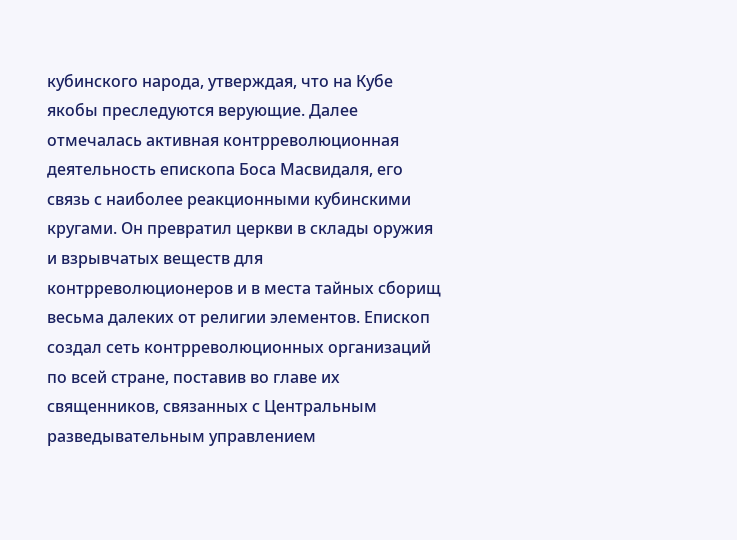кубинского народа, утверждая, что на Кубе якобы преследуются верующие. Далее отмечалась активная контрреволюционная деятельность епископа Боса Масвидаля, его связь с наиболее реакционными кубинскими кругами. Он превратил церкви в склады оружия и взрывчатых веществ для контрреволюционеров и в места тайных сборищ весьма далеких от религии элементов. Епископ создал сеть контрреволюционных организаций по всей стране, поставив во главе их священников, связанных с Центральным разведывательным управлением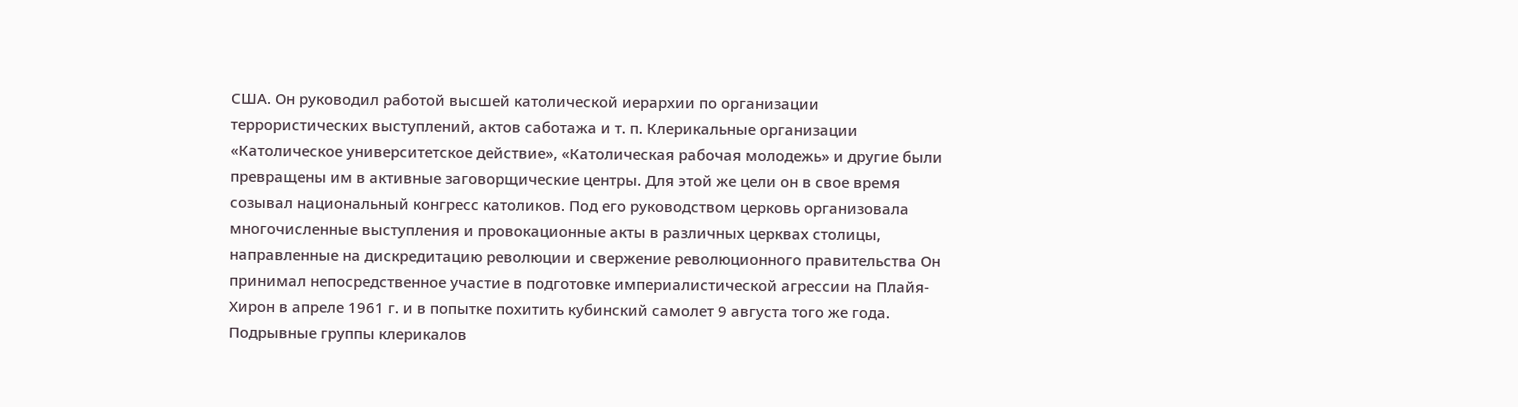США. Он руководил работой высшей католической иерархии по организации террористических выступлений, актов саботажа и т. п. Клерикальные организации «Католическое университетское действие», «Католическая рабочая молодежь» и другие были превращены им в активные заговорщические центры. Для этой же цели он в свое время созывал национальный конгресс католиков. Под его руководством церковь организовала многочисленные выступления и провокационные акты в различных церквах столицы, направленные на дискредитацию революции и свержение революционного правительства Он принимал непосредственное участие в подготовке империалистической агрессии на Плайя-Хирон в апреле 1961 г. и в попытке похитить кубинский самолет 9 августа того же года. Подрывные группы клерикалов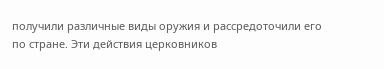получили различные виды оружия и рассредоточили его по стране. Эти действия церковников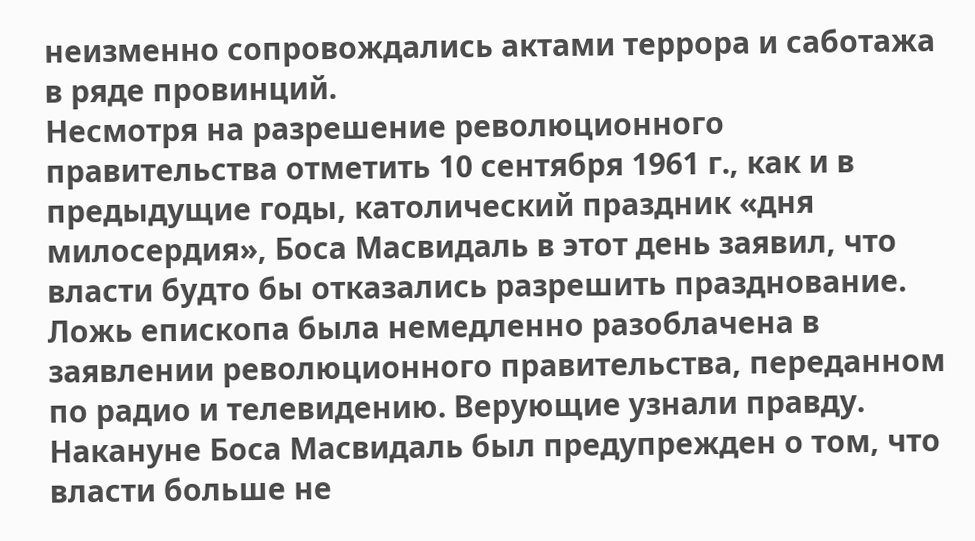неизменно сопровождались актами террора и саботажа в ряде провинций.
Несмотря на разрешение революционного правительства отметить 10 сентября 1961 г., как и в предыдущие годы, католический праздник «дня милосердия», Боса Масвидаль в этот день заявил, что власти будто бы отказались разрешить празднование. Ложь епископа была немедленно разоблачена в заявлении революционного правительства, переданном по радио и телевидению. Верующие узнали правду. Накануне Боса Масвидаль был предупрежден о том, что власти больше не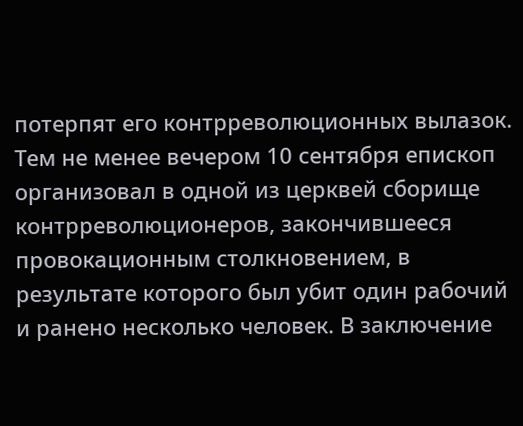потерпят его контрреволюционных вылазок. Тем не менее вечером 10 сентября епископ организовал в одной из церквей сборище контрреволюционеров, закончившееся провокационным столкновением, в результате которого был убит один рабочий и ранено несколько человек. В заключение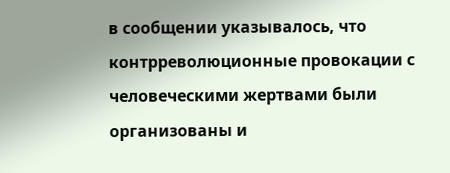в сообщении указывалось, что контрреволюционные провокации с человеческими жертвами были организованы и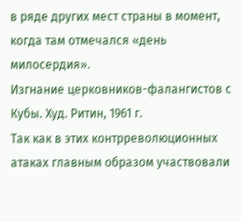в ряде других мест страны в момент, когда там отмечался «день милосердия».
Изгнание церковников-фалангистов с Кубы. Худ. Ритин, 1961 г.
Так как в этих контрреволюционных атаках главным образом участвовали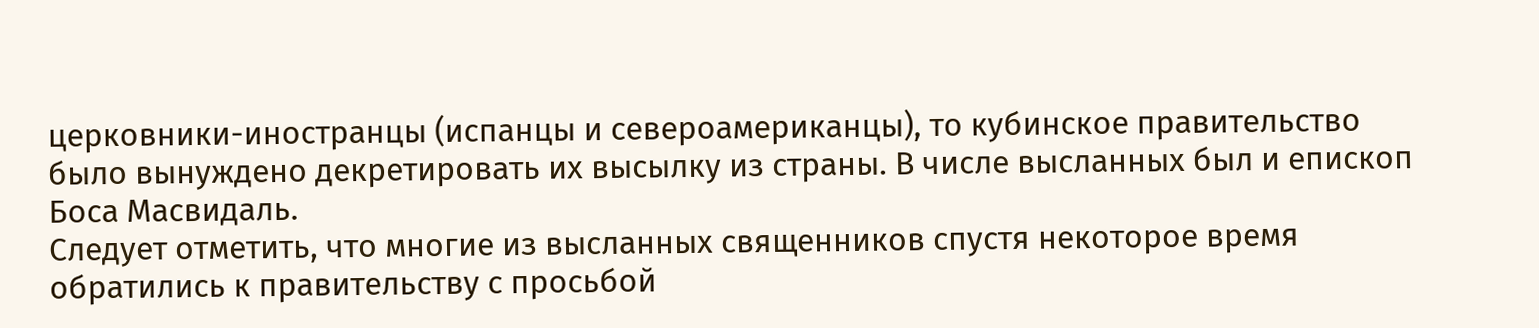церковники-иностранцы (испанцы и североамериканцы), то кубинское правительство было вынуждено декретировать их высылку из страны. В числе высланных был и епископ Боса Масвидаль.
Следует отметить, что многие из высланных священников спустя некоторое время обратились к правительству с просьбой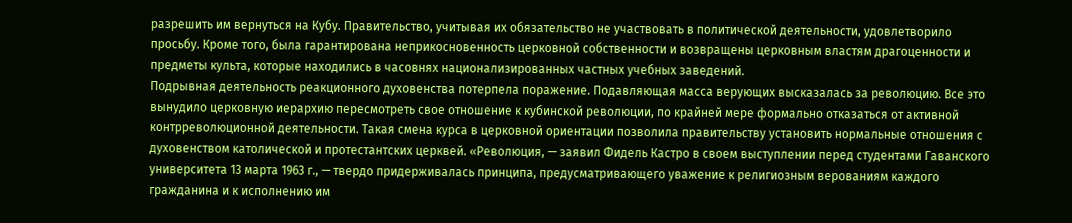разрешить им вернуться на Кубу. Правительство, учитывая их обязательство не участвовать в политической деятельности, удовлетворило просьбу. Кроме того, была гарантирована неприкосновенность церковной собственности и возвращены церковным властям драгоценности и предметы культа, которые находились в часовнях национализированных частных учебных заведений.
Подрывная деятельность реакционного духовенства потерпела поражение. Подавляющая масса верующих высказалась за революцию. Все это вынудило церковную иерархию пересмотреть свое отношение к кубинской революции, по крайней мере формально отказаться от активной контрреволюционной деятельности. Такая смена курса в церковной ориентации позволила правительству установить нормальные отношения с духовенством католической и протестантских церквей. «Революция, — заявил Фидель Кастро в своем выступлении перед студентами Гаванского университета 13 марта 1963 г., — твердо придерживалась принципа, предусматривающего уважение к религиозным верованиям каждого гражданина и к исполнению им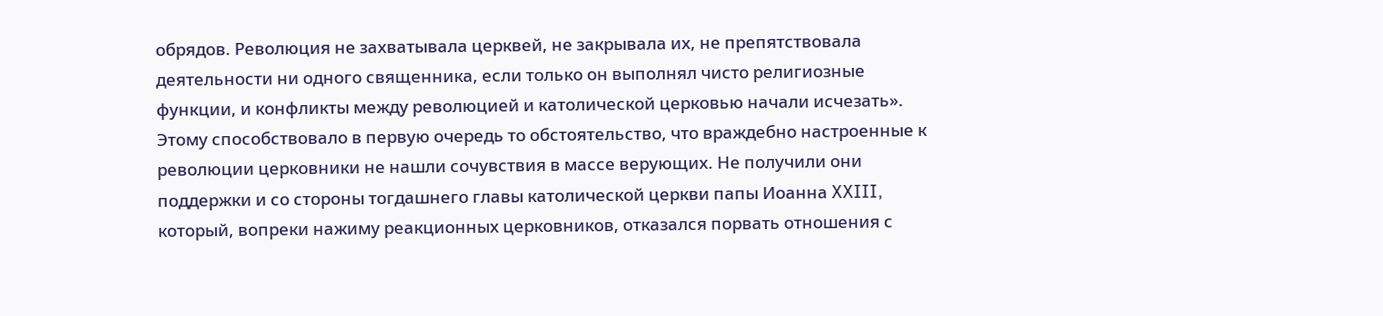обрядов. Революция не захватывала церквей, не закрывала их, не препятствовала деятельности ни одного священника, если только он выполнял чисто религиозные функции, и конфликты между революцией и католической церковью начали исчезать». Этому способствовало в первую очередь то обстоятельство, что враждебно настроенные к революции церковники не нашли сочувствия в массе верующих. Не получили они поддержки и со стороны тогдашнего главы католической церкви папы Иоанна XXIII, который, вопреки нажиму реакционных церковников, отказался порвать отношения с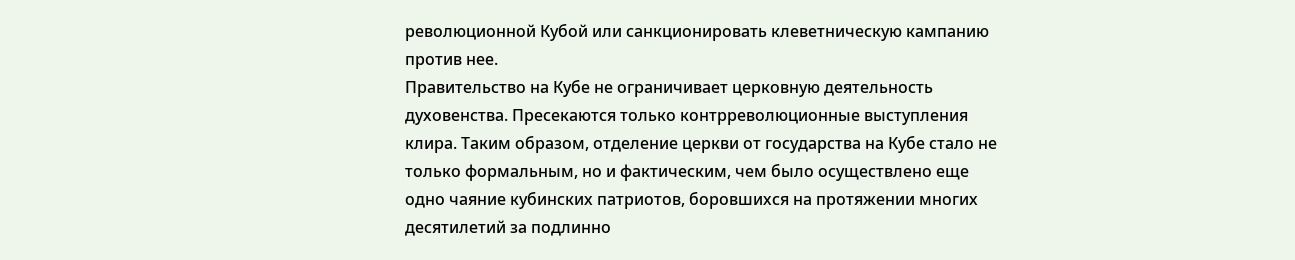революционной Кубой или санкционировать клеветническую кампанию против нее.
Правительство на Кубе не ограничивает церковную деятельность духовенства. Пресекаются только контрреволюционные выступления клира. Таким образом, отделение церкви от государства на Кубе стало не только формальным, но и фактическим, чем было осуществлено еще одно чаяние кубинских патриотов, боровшихся на протяжении многих десятилетий за подлинно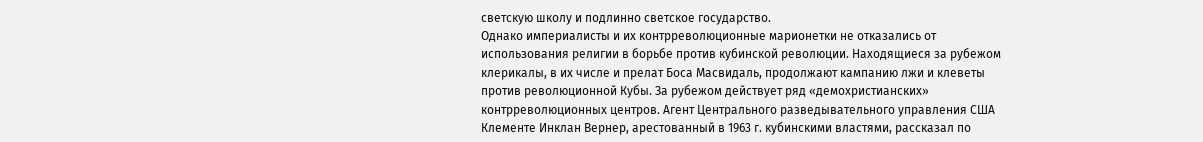светскую школу и подлинно светское государство.
Однако империалисты и их контрреволюционные марионетки не отказались от использования религии в борьбе против кубинской революции. Находящиеся за рубежом клерикалы, в их числе и прелат Боса Масвидаль, продолжают кампанию лжи и клеветы против революционной Кубы. За рубежом действует ряд «демохристианских» контрреволюционных центров. Агент Центрального разведывательного управления США Клементе Инклан Вернер, арестованный в 1963 г. кубинскими властями, рассказал по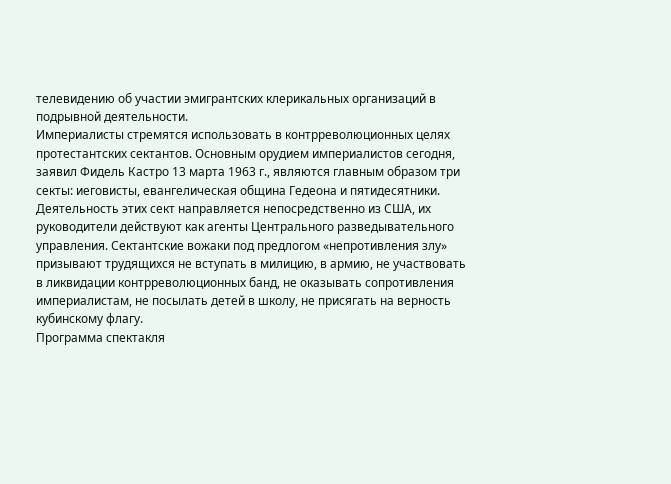телевидению об участии эмигрантских клерикальных организаций в подрывной деятельности.
Империалисты стремятся использовать в контрреволюционных целях протестантских сектантов. Основным орудием империалистов сегодня, заявил Фидель Кастро 13 марта 1963 г., являются главным образом три секты: иеговисты, евангелическая община Гедеона и пятидесятники. Деятельность этих сект направляется непосредственно из США, их руководители действуют как агенты Центрального разведывательного управления. Сектантские вожаки под предлогом «непротивления злу» призывают трудящихся не вступать в милицию, в армию, не участвовать в ликвидации контрреволюционных банд, не оказывать сопротивления империалистам, не посылать детей в школу, не присягать на верность кубинскому флагу.
Программа спектакля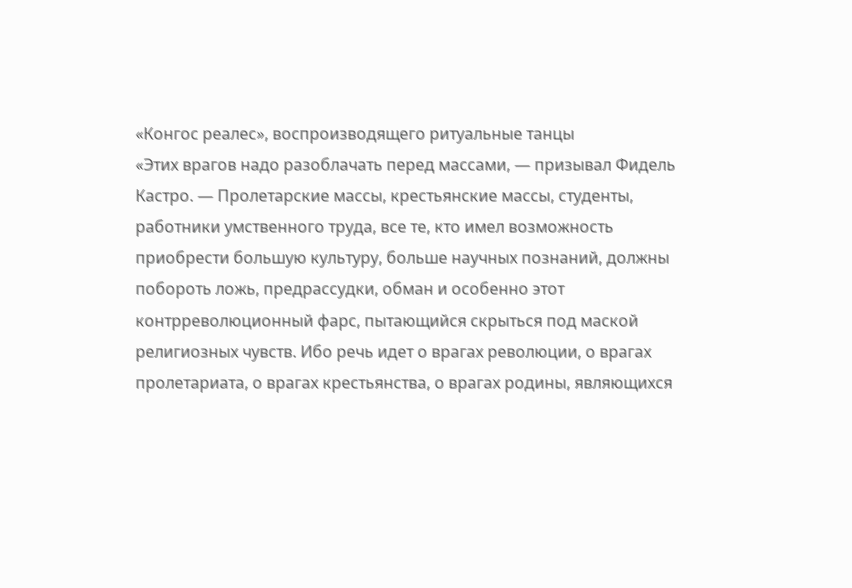«Конгос реалес», воспроизводящего ритуальные танцы
«Этих врагов надо разоблачать перед массами, — призывал Фидель Кастро. — Пролетарские массы, крестьянские массы, студенты, работники умственного труда, все те, кто имел возможность приобрести большую культуру, больше научных познаний, должны побороть ложь, предрассудки, обман и особенно этот контрреволюционный фарс, пытающийся скрыться под маской религиозных чувств. Ибо речь идет о врагах революции, о врагах пролетариата, о врагах крестьянства, о врагах родины, являющихся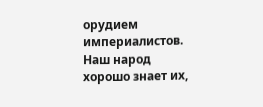орудием империалистов. Наш народ хорошо знает их,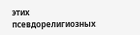этих псевдорелигиозных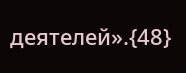деятелей».{48}